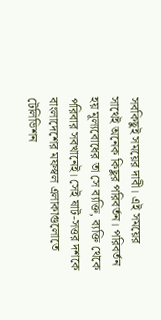সবকিছুই সময়ের দাবী। এই সময়ের সাথেই অনেক কিছুর পরিবর্তন। পরিবর্তন হয় মূল্যবোধের তা সে ব্যক্তি, ব্যক্তি থেকে পরিবার সবখানেই। সেই ষাট-সত্তর দশকে বাংলাদেশের মফস্বল এলাকাগুলোতে টেলিভিশন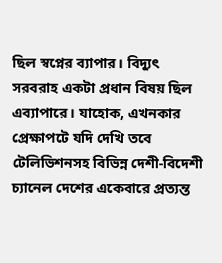ছিল স্বপ্নের ব্যাপার। বিদ্যুৎ সরবরাহ একটা প্রধান বিষয় ছিল এব্যাপারে। যাহোক, এখনকার প্রেক্ষাপটে যদি দেখি তবে টেলিভিশনসহ বিভিন্ন দেশী-বিদেশী চ্যানেল দেশের একেবারে প্রত্যন্ত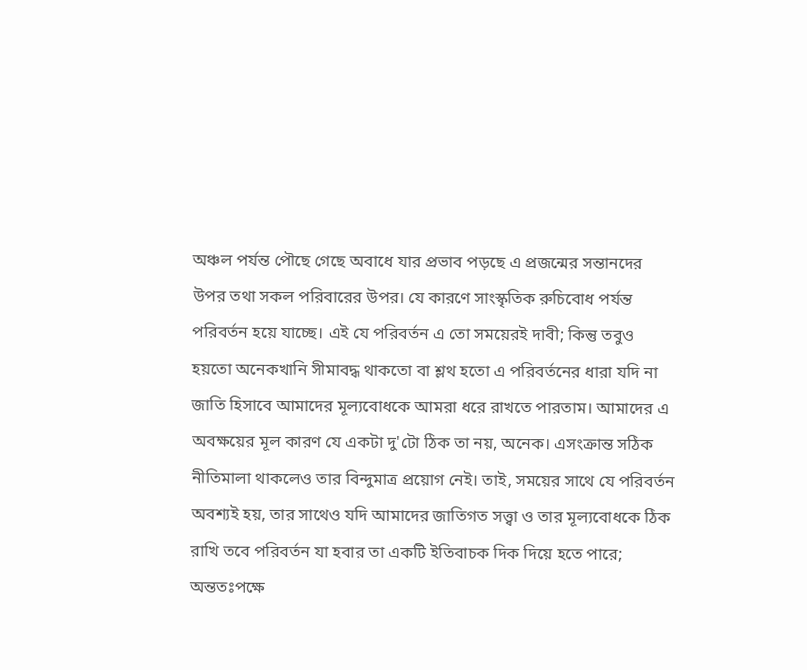অঞ্চল পর্যন্ত পৌছে গেছে অবাধে যার প্রভাব পড়ছে এ প্রজন্মের সন্তানদের উপর তথা সকল পরিবারের উপর। যে কারণে সাংস্কৃতিক রুচিবোধ পর্যন্ত পরিবর্তন হয়ে যাচ্ছে। এই যে পরিবর্তন এ তো সময়েরই দাবী; কিন্তু তবুও হয়তো অনেকখানি সীমাবদ্ধ থাকতো বা শ্লথ হতো এ পরিবর্তনের ধারা যদি না জাতি হিসাবে আমাদের মূল্যবোধকে আমরা ধরে রাখতে পারতাম। আমাদের এ অবক্ষয়ের মূল কারণ যে একটা দু'টো ঠিক তা নয়, অনেক। এসংক্রান্ত সঠিক নীতিমালা থাকলেও তার বিন্দুমাত্র প্রয়োগ নেই। তাই, সময়ের সাথে যে পরিবর্তন অবশ্যই হয়, তার সাথেও যদি আমাদের জাতিগত সত্ত্বা ও তার মূল্যবোধকে ঠিক রাখি তবে পরিবর্তন যা হবার তা একটি ইতিবাচক দিক দিয়ে হতে পারে; অন্ততঃপক্ষে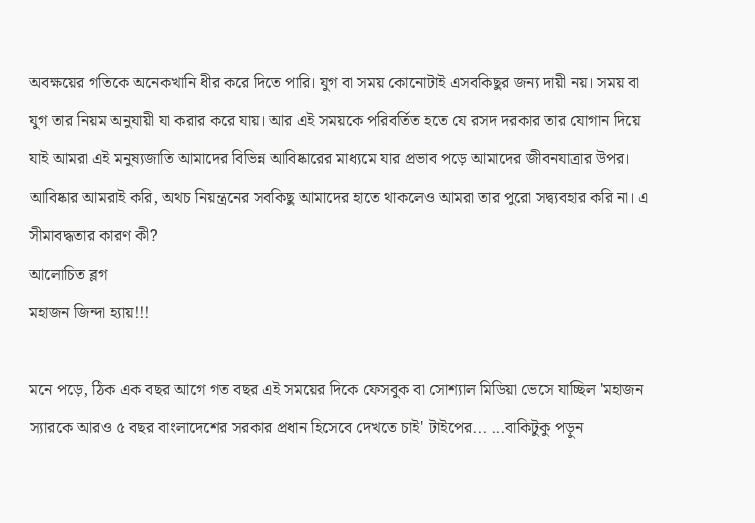অবক্ষয়ের গতিকে অনেকখানি ধীর করে দিতে পারি। যুগ বা সময় কোনোটাই এসবকিছুর জন্য দায়ী নয়। সময় বা যুগ তার নিয়ম অনুযায়ী যা করার করে যায়। আর এই সময়কে পরিবর্তিত হতে যে রসদ দরকার তার যোগান দিয়ে যাই আমরা এই মনুষ্যজাতি আমাদের বিভিন্ন আবিষ্কারের মাধ্যমে যার প্রভাব পড়ে আমাদের জীবনযাত্রার উপর। আবিষ্কার আমরাই করি, অথচ নিয়ন্ত্রনের সবকিছু আমাদের হাতে থাকলেও আমরা তার পুরো সদ্ব্যবহার করি না। এ সীমাবদ্ধতার কারণ কী?
আলোচিত ব্লগ
মহাজন জিন্দা হ্যায়!!!

মনে পড়ে, ঠিক এক বছর আগে গত বছর এই সময়ের দিকে ফেসবুক বা সোশ্যাল মিডিয়া ভেসে যাচ্ছিল 'মহাজন স্যারকে আরও ৫ বছর বাংলাদেশের সরকার প্রধান হিসেবে দেখতে চাই' টাইপের... ...বাকিটুকু পড়ুন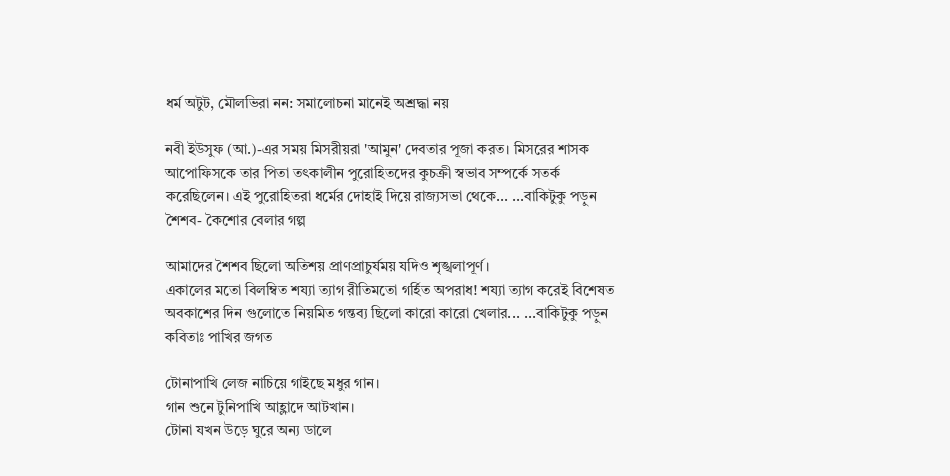ধর্ম অটুট, মৌলভিরা নন: সমালোচনা মানেই অশ্রদ্ধা নয়

নবী ইউসুফ (আ.)-এর সময় মিসরীয়রা 'আমুন' দেবতার পূজা করত। মিসরের শাসক আপোফিসকে তার পিতা তৎকালীন পুরোহিতদের কুচক্রী স্বভাব সম্পর্কে সতর্ক করেছিলেন। এই পুরোহিতরা ধর্মের দোহাই দিয়ে রাজ্যসভা থেকে... ...বাকিটুকু পড়ুন
শৈশব- কৈশোর বেলার গল্প

আমাদের শৈশব ছিলো অতিশয় প্রাণপ্রাচুর্যময় যদিও শৃঙ্খলাপূর্ণ।
একালের মতো বিলম্বিত শয্যা ত্যাগ রীতিমতো গর্হিত অপরাধ! শয্যা ত্যাগ করেই বিশেষত অবকাশের দিন গুলোতে নিয়মিত গন্তব্য ছিলো কারো কারো খেলার... ...বাকিটুকু পড়ুন
কবিতাঃ পাখির জগত

টোনাপাখি লেজ নাচিয়ে গাইছে মধুর গান।
গান শুনে টুনিপাখি আহ্লাদে আটখান।
টোনা যখন উড়ে ঘুরে অন্য ডালে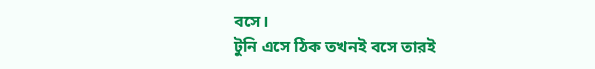বসে।
টুনি এসে ঠিক তখনই বসে তারই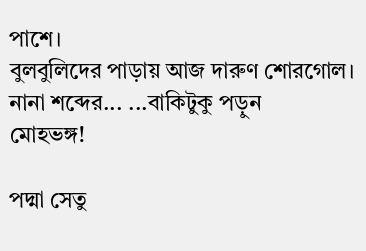পাশে।
বুলবুলিদের পাড়ায় আজ দারুণ শোরগোল।
নানা শব্দের... ...বাকিটুকু পড়ুন
মোহভঙ্গ!

পদ্মা সেতু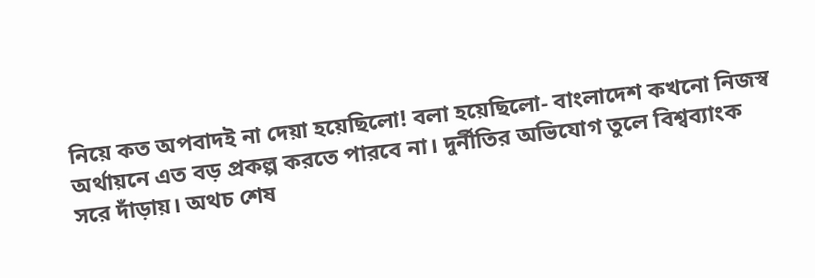নিয়ে কত অপবাদই না দেয়া হয়েছিলো! বলা হয়েছিলো- বাংলাদেশ কখনো নিজস্ব অর্থায়নে এত বড় প্রকল্প করতে পারবে না। দুর্নীতির অভিযোগ তুলে বিশ্বব্যাংক সরে দাঁড়ায়। অথচ শেষ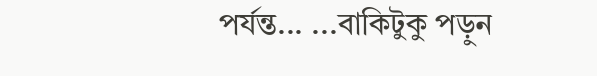পর্যন্ত... ...বাকিটুকু পড়ুন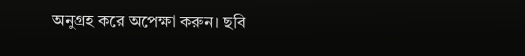অনুগ্রহ করে অপেক্ষা করুন। ছবি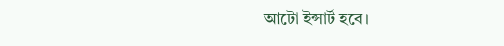আটো ইন্সার্ট হবে।